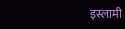इस्लामी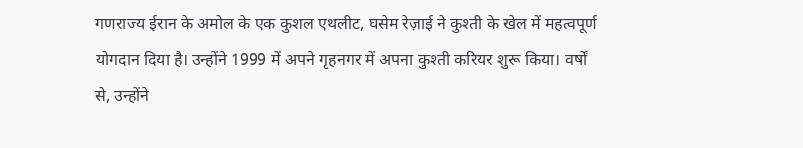गणराज्य ईरान के अमोल के एक कुशल एथलीट, घसेम रेज़ाई ने कुश्ती के खेल में महत्वपूर्ण योगदान दिया है। उन्होंने 1999 में अपने गृहनगर में अपना कुश्ती करियर शुरू किया। वर्षों से, उन्होंने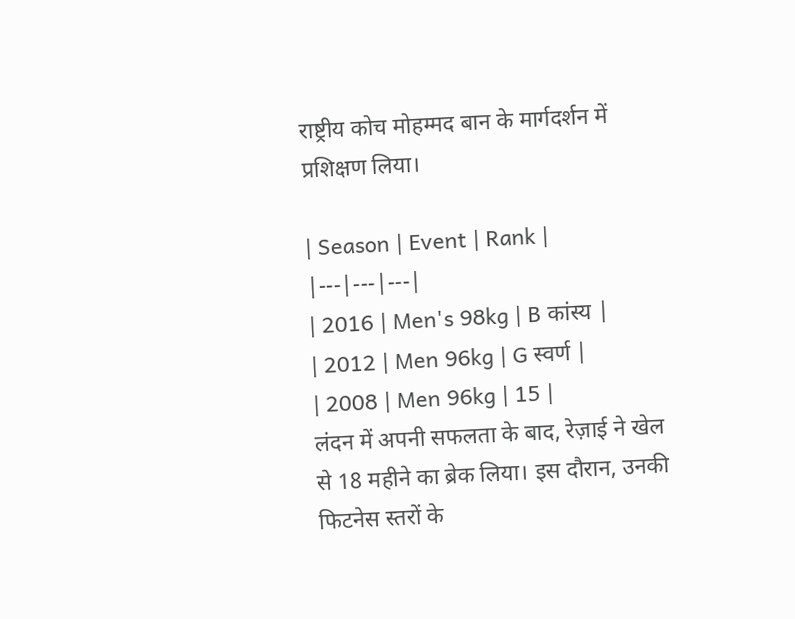राष्ट्रीय कोच मोहम्मद बान के मार्गदर्शन में प्रशिक्षण लिया।

| Season | Event | Rank |
|---|---|---|
| 2016 | Men's 98kg | B कांस्य |
| 2012 | Men 96kg | G स्वर्ण |
| 2008 | Men 96kg | 15 |
लंदन में अपनी सफलता के बाद, रेज़ाई ने खेल से 18 महीने का ब्रेक लिया। इस दौरान, उनकी फिटनेस स्तरों के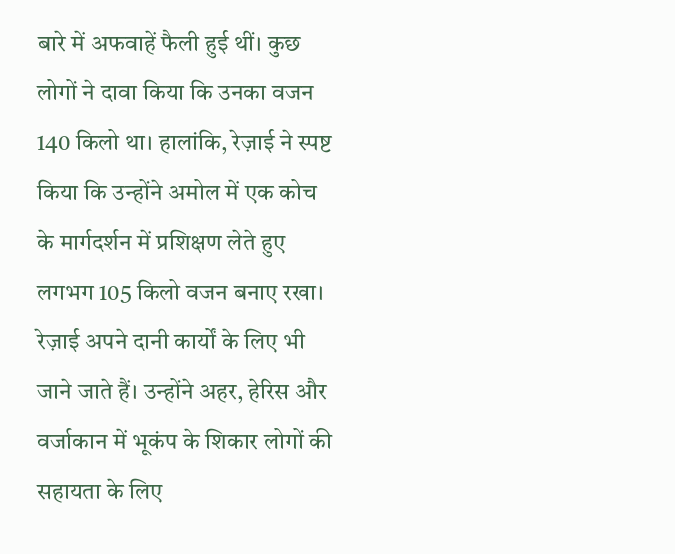बारे में अफवाहें फैली हुई थीं। कुछ लोगों ने दावा किया कि उनका वजन 140 किलो था। हालांकि, रेज़ाई ने स्पष्ट किया कि उन्होंने अमोल में एक कोच के मार्गदर्शन में प्रशिक्षण लेते हुए लगभग 105 किलो वजन बनाए रखा।
रेज़ाई अपने दानी कार्यों के लिए भी जाने जाते हैं। उन्होंने अहर, हेरिस और वर्जाकान में भूकंप के शिकार लोगों की सहायता के लिए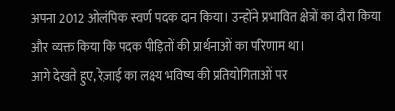अपना 2012 ओलंपिक स्वर्ण पदक दान किया। उन्होंने प्रभावित क्षेत्रों का दौरा किया और व्यक्त किया कि पदक पीड़ितों की प्रार्थनाओं का परिणाम था।
आगे देखते हुए, रेज़ाई का लक्ष्य भविष्य की प्रतियोगिताओं पर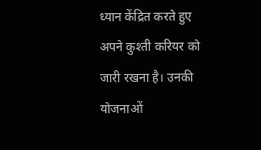ध्यान केंद्रित करते हुए अपने कुश्ती करियर को जारी रखना है। उनकी योजनाओं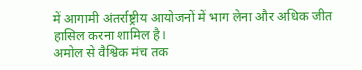में आगामी अंतर्राष्ट्रीय आयोजनों में भाग लेना और अधिक जीत हासिल करना शामिल है।
अमोल से वैश्विक मंच तक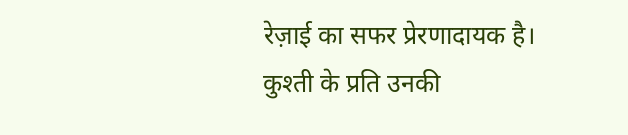रेज़ाई का सफर प्रेरणादायक है। कुश्ती के प्रति उनकी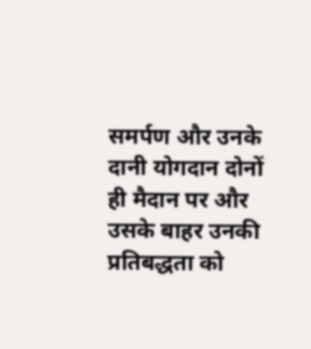समर्पण और उनके दानी योगदान दोनों ही मैदान पर और उसके बाहर उनकी प्रतिबद्धता को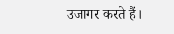उजागर करते हैं।